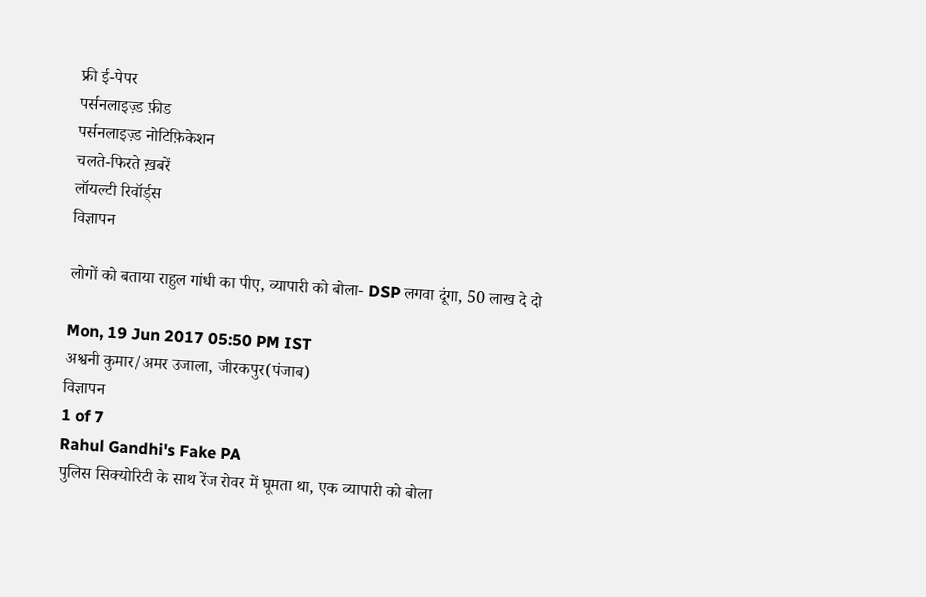फ्री ई-पेपर
पर्सनलाइज़्ड फ़ीड
पर्सनलाइज़्ड नोटिफ़िकेशन
चलते-फिरते ख़बरें
लॉयल्टी रिवॉर्ड्स
विज्ञापन

लोगों को बताया राहुल गांधी का पीए, व्यापारी को बोला- DSP लगवा दूंगा, 50 लाख दे दो

Mon, 19 Jun 2017 05:50 PM IST
अश्वनी कुमार/अमर उजाला, जीरकपुर(पंजाब)
विज्ञापन
1 of 7
Rahul Gandhi's Fake PA
पुलिस सिक्योरिटी के साथ रेंज रोवर में घूमता था, एक व्यापारी को बोला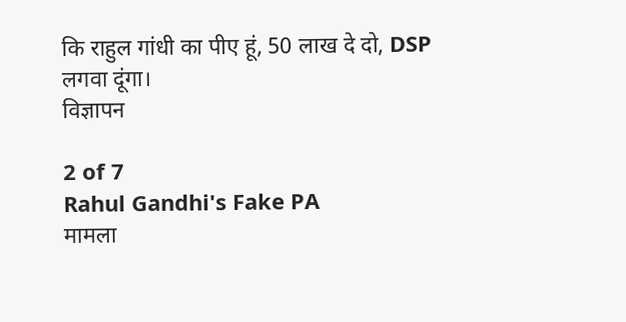कि राहुल गांधी का पीए हूं, 50 लाख दे दो, DSP लगवा दूंगा।
विज्ञापन

2 of 7
Rahul Gandhi's Fake PA
मामला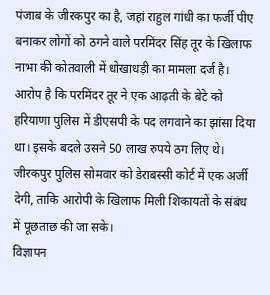पंजाब के जीरकपुर का है, जहां राहुल गांधी का फर्जी पीए बनाकर लोगों को ठगने वाले परमिंदर सिंह तूर के खिलाफ नाभा की कोतवाली में धोखाधड़ी का मामला दर्ज है। आरोप है कि परमिंदर तूर ने एक आढ़ती के बेटे को हरियाणा पुलिस में डीएसपी के पद लगवाने का झांसा दिया था। इसके बदले उसने 50 लाख रुपये ठग लिए थे। जीरकपुर पुलिस सोमवार को डेराबस्सी कोर्ट में एक अर्जी देगी, ताकि आरोपी के खिलाफ मिली शिकायतों के संबंध में पूछताछ की जा सके।
विज्ञापन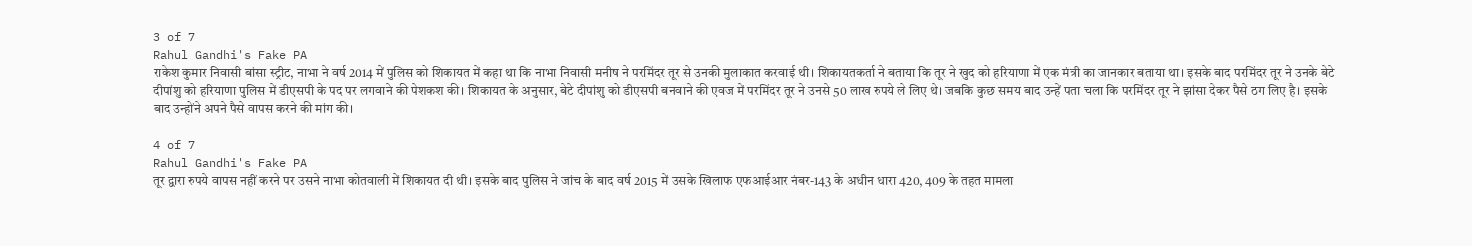3 of 7
Rahul Gandhi's Fake PA
राकेश कुमार निवासी बांसा स्ट्रीट, नाभा ने वर्ष 2014 में पुलिस को शिकायत में कहा था कि नाभा निवासी मनीष ने परमिंदर तूर से उनकी मुलाकात करवाई थी। शिकायतकर्ता ने बताया कि तूर ने खुद को हरियाणा में एक मंत्री का जानकार बताया था। इसके बाद परमिंदर तूर ने उनके बेटे दीपांशु को हरियाणा पुलिस में डीएसपी के पद पर लगवाने की पेशकश की। शिकायत के अनुसार, बेटे दीपांशु को डीएसपी बनवाने की एवज में परमिंदर तूर ने उनसे 50 लाख रुपये ले लिए थे। जबकि कुछ समय बाद उन्हें पता चला कि परमिंदर तूर ने झांसा देकर पैसे ठग लिए है। इसके बाद उन्होंने अपने पैसे वापस करने की मांग की।

4 of 7
Rahul Gandhi's Fake PA
तूर द्वारा रुपये वापस नहीं करने पर उसने नाभा कोतवाली में शिकायत दी थी। इसके बाद पुलिस ने जांच के बाद वर्ष 2015 में उसके खिलाफ एफआईआर नंबर-143 के अधीन धारा 420, 409 के तहत मामला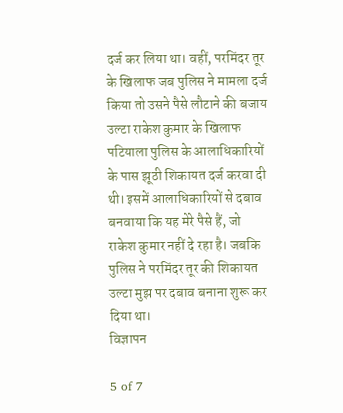दर्ज कर लिया था। वहीं, परमिंदर तूर के खिलाफ जब पुलिस ने मामला दर्ज किया तो उसने पैसे लौटाने की बजाय उल्टा राकेश कुमार के खिलाफ पटियाला पुलिस के आलाधिकारियों के पास झूठी शिकायत दर्ज करवा दी थी। इसमें आलाधिकारियों से दबाव बनवाया कि यह मेरे पैसे हैं, जो राकेश कुमार नहीं दे रहा है। जबकि पुलिस ने परमिंदर तूर की शिकायत उल्टा मुझ पर दबाव बनाना शुरू कर दिया था।
विज्ञापन

5 of 7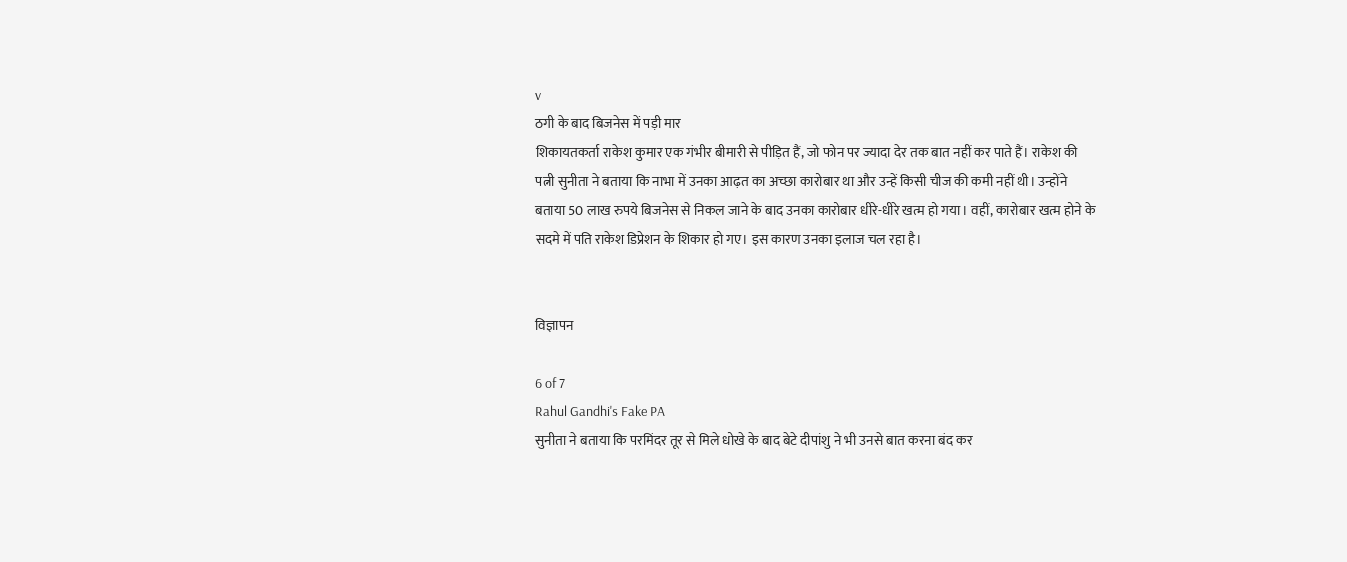v
ठगी के बाद बिजनेस में पड़ी मार
शिकायतकर्ता राकेश कुमार एक गंभीर बीमारी से पीड़ित हैं, जो फोन पर ज्यादा देर तक बात नहीं कर पाते हैं। राकेश की पत्नी सुनीता ने बताया कि नाभा में उनका आढ़त का अच्छा कारोबार था और उन्हें किसी चीज की कमी नहीं थी। उन्होंने बताया 50 लाख रुपये बिजनेस से निकल जाने के बाद उनका कारोबार धीरे-धीरे खत्म हो गया। वहीं, कारोबार खत्म होने के सदमे में पति राकेश डिप्रेशन के शिकार हो गए। इस कारण उनका इलाज चल रहा है।


विज्ञापन

6 of 7
Rahul Gandhi's Fake PA
सुनीता ने बताया कि परमिंदर तूर से मिले धोखे के बाद बेटे दीपांशु ने भी उनसे बात करना बंद कर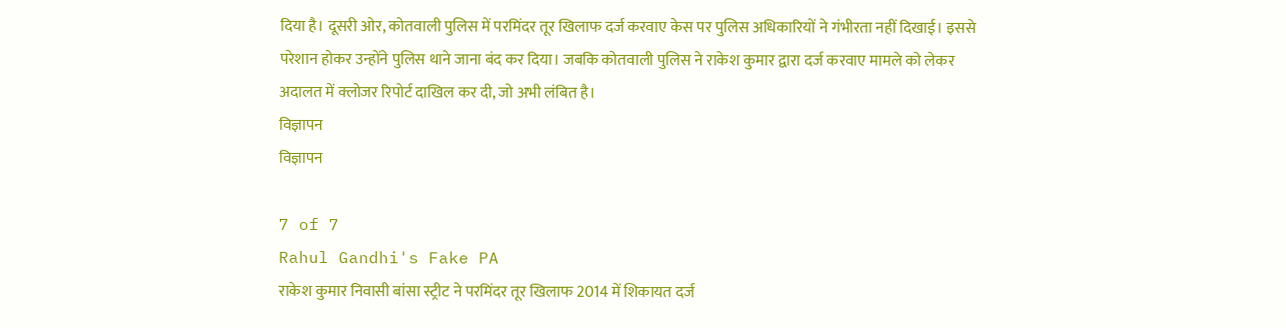दिया है। दूसरी ओर, कोतवाली पुलिस में परमिंदर तूर खिलाफ दर्ज करवाए केस पर पुलिस अधिकारियों ने गंभीरता नहीं दिखाई। इससे परेशान होकर उन्होंने पुलिस थाने जाना बंद कर दिया। जबकि कोतवाली पुलिस ने राकेश कुमार द्वारा दर्ज करवाए मामले को लेकर अदालत में क्लोजर रिपोर्ट दाखिल कर दी, जो अभी लंबित है।
विज्ञापन
विज्ञापन

7 of 7
Rahul Gandhi's Fake PA
राकेश कुमार निवासी बांसा स्ट्रीट ने परमिंदर तूर खिलाफ 2014 में शिकायत दर्ज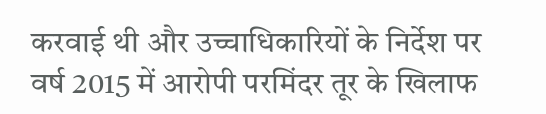करवाई थी और उच्चाधिकारियों के निर्देश पर वर्ष 2015 में आरोपी परमिंदर तूर के खिलाफ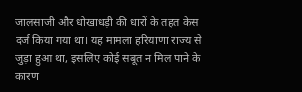जालसाजी और धोखाधड़ी की धारों के तहत केस दर्ज किया गया था। यह मामला हरियाणा राज्य से जुड़ा हुआ था, इसलिए कोई सबूत न मिल पाने के कारण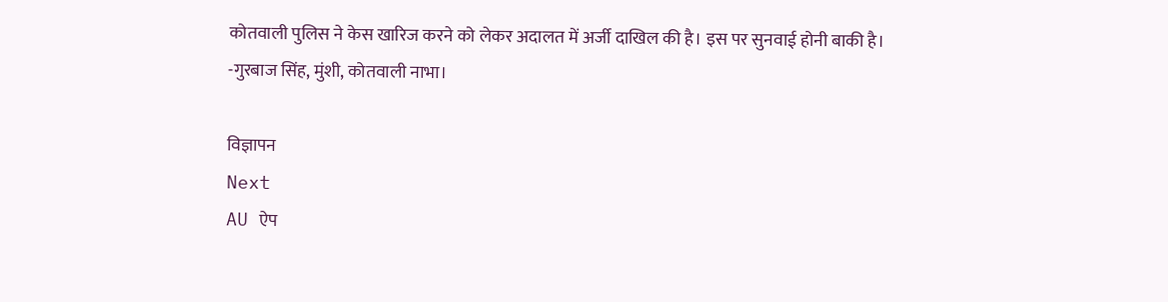कोतवाली पुलिस ने केस खारिज करने को लेकर अदालत में अर्जी दाखिल की है। इस पर सुनवाई होनी बाकी है।
-गुरबाज सिंह, मुंशी, कोतवाली नाभा।

विज्ञापन
Next
AU ऐप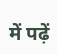में पढ़ें